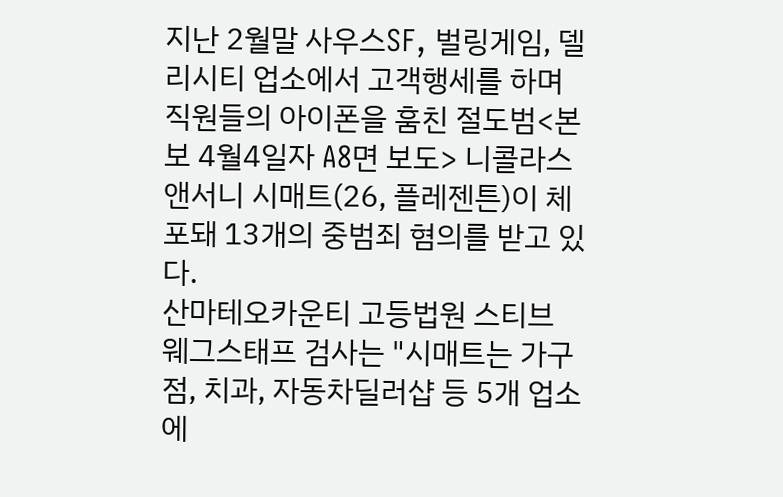지난 2월말 사우스SF, 벌링게임, 델리시티 업소에서 고객행세를 하며 직원들의 아이폰을 훔친 절도범<본보 4월4일자 A8면 보도> 니콜라스 앤서니 시매트(26, 플레젠튼)이 체포돼 13개의 중범죄 혐의를 받고 있다.
산마테오카운티 고등법원 스티브 웨그스태프 검사는 "시매트는 가구점, 치과, 자동차딜러샵 등 5개 업소에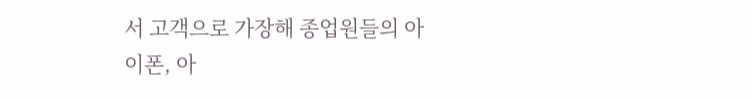서 고객으로 가장해 종업원들의 아이폰, 아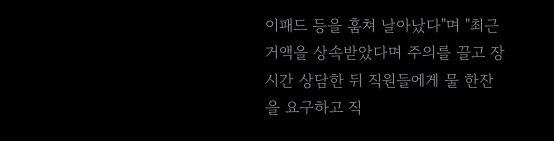이패드 등을 훔쳐 날아났다"며 "최근 거액을 상속받았다며 주의를 끌고 장시간 상담한 뒤 직원들에게 물 한잔을 요구하고 직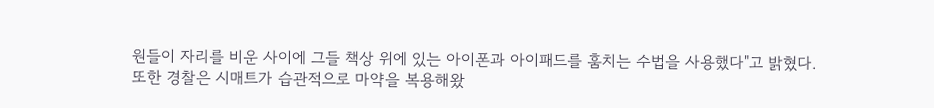원들이 자리를 비운 사이에 그들 책상 위에 있는 아이폰과 아이패드를 훔치는 수법을 사용했다"고 밝혔다.
또한 경찰은 시매트가 습관적으로 마약을 복용해왔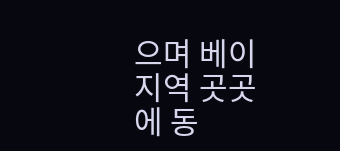으며 베이지역 곳곳에 동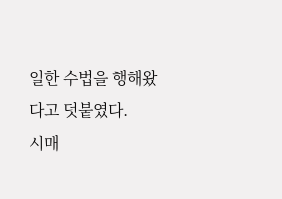일한 수법을 행해왔다고 덧붙였다.
시매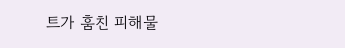트가 훔친 피해물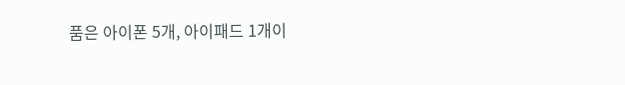품은 아이폰 5개, 아이패드 1개이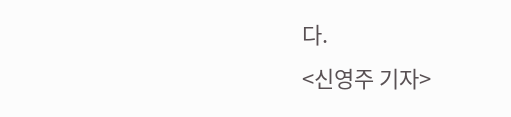다.
<신영주 기자>